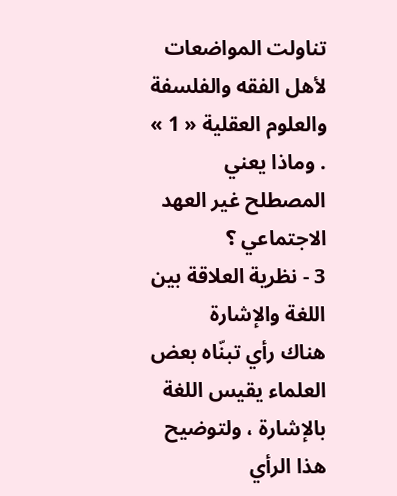تناولت المواضعات لأهل الفقه والفلسفة والعلوم العقلية « 1 » . وماذا يعني المصطلح غير العهد الاجتماعي ؟
3 - نظرية العلاقة بين اللغة والإشارة
هناك رأي تبنّاه بعض العلماء يقيس اللغة بالإشارة ، ولتوضيح هذا الرأي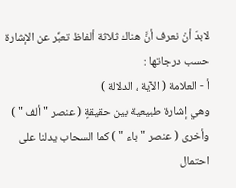لابدّ أنْ نعرف أنَّ هناك ثلاثة ألفاظ تعبِّر عن الإشارة حسب درجاتها :
أ - العلامة ( الآية ، الدلالة )
وهي إشارة طبيعية بين حقيقةٍ ( عنصر " ألف " ) وأخرى ( عنصر " باء " ) كما السحاب يدلنا على احتمال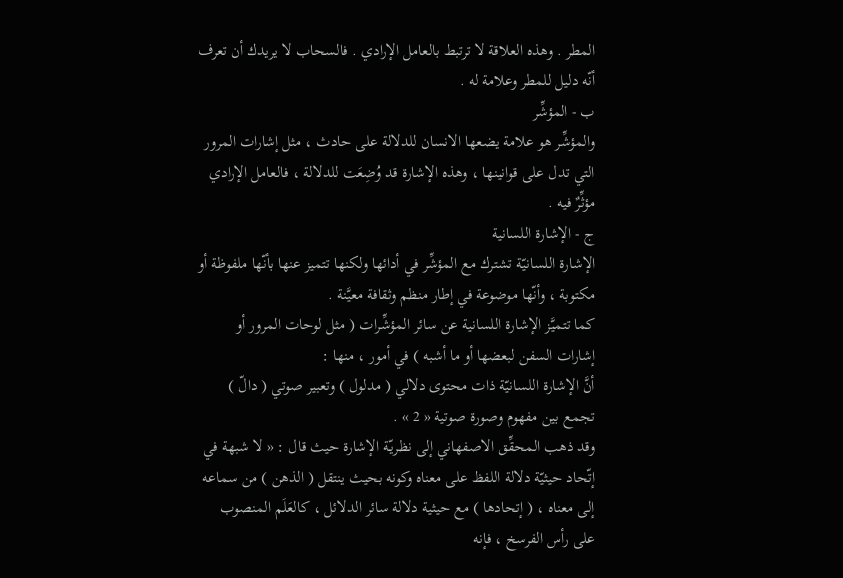المطر . وهذه العلاقة لا ترتبط بالعامل الإرادي . فالسحاب لا يريدك أن تعرف أنّه دليل للمطر وعلامة له .
ب - المؤشِّر
والمؤشِّر هو علامة يضعها الانسان للدلالة على حادث ، مثل إشارات المرور التي تدل على قوانينها ، وهذه الإشارة قد وُضِعَت للدلالة ، فالعامل الإرادي مؤثِّرٌ فيه .
ج - الإشارة اللسانية
الإشارة اللسانيّة تشترك مع المؤشِّر في أدائها ولكنها تتميز عنها بأنّها ملفوظة أو مكتوبة ، وأنّها موضوعة في إطار منظم وثقافة معيَّنة .
كما تتميَّز الإشارة اللسانية عن سائر المؤشِّرات ( مثل لوحات المرور أو إشارات السفن لبعضها أو ما أشبه ) في أمور ، منها :
أنَّ الإشارة اللسانيّة ذات محتوى دلالي ( مدلول ) وتعبير صوتي ( دالّ ) تجمع بين مفهوم وصورة صوتية « 2 » .
وقد ذهب المحقِّق الاصفهاني إلى نظريّة الإشارة حيث قال : « لا شبهة في إتّحاد حيثيّة دلالة اللفظ على معناه وكونه بحيث ينتقل ( الذهن ) من سماعه إلى معناه ، ( إتحادها ) مع حيثية دلالة سائر الدلائل ، كالعَلَم المنصوب على رأس الفرسخ ، فإنه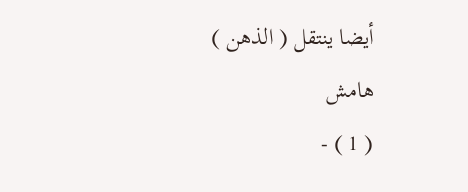أيضا ينتقل ( الذهن )
هامش
( 1 ) -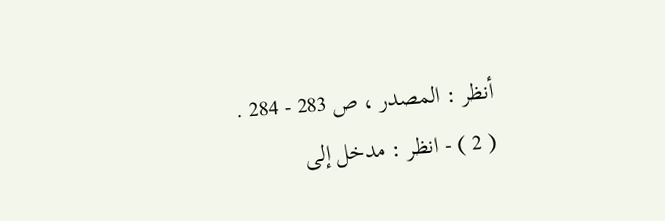أنظر : المصدر ، ص 283 - 284 .
( 2 ) - انظر : مدخل إلى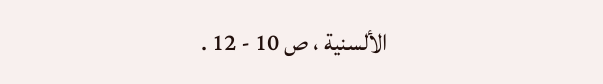الألسنية ، ص 10 - 12 .